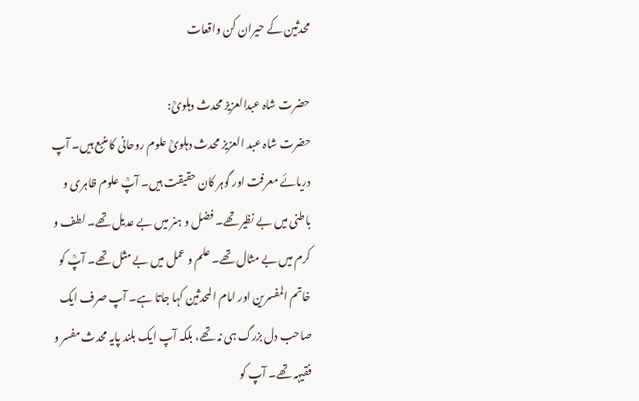محدثین کے حیران کن واقعات

حضرت شاہ عبدالعزیز محدث دہلویؒ:
حضرت شاہ عبد العزیز محدث دہلویؒ علوم روحانی کا منبع ہیں۔ آپ دریائے معرفت اور گوہر کان حقیقت ہیں۔ آپؒ علوم ظاہری و باطنی میں بے نظیر تھے۔ فضل و ہنر میں بے عدیل تھے۔ لطف و کرم میں بے مثال تھے۔ علم و عمل میں بے مثل تھے۔ آپؒ کو خاتم المفسرین اور امام المحدثین کہا جاتا ہے۔ آپ صرف ایک صاحب دل بزرگ ہی نہ تھے، بلکہ آپ ایک بلند پایہ محدث مفسر و فقیہہ تھے۔ آپ کو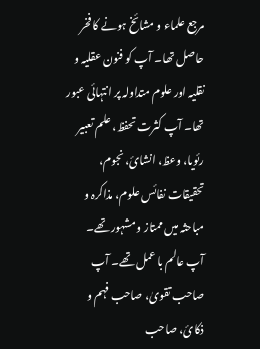مرجع علماء و مشائخ ہونے کا فخر حاصل تھا۔ آپ کو فنون عقلیہ و نقلیہ اور علوم متداولہ پر انتہائی عبور تھا۔ آپ کثرت تحفظ، علم تعبیر رئویا، وعظ، انشائ، نجوم، تحقیقات نفائس علوم، مذاکرہ و مباحثہ میں ممتاز و مشہور تھے۔ آپ عالم با عمل تھے۔ آپ صاحب تقویٰ، صاحب فہم و ذکائ، صاحب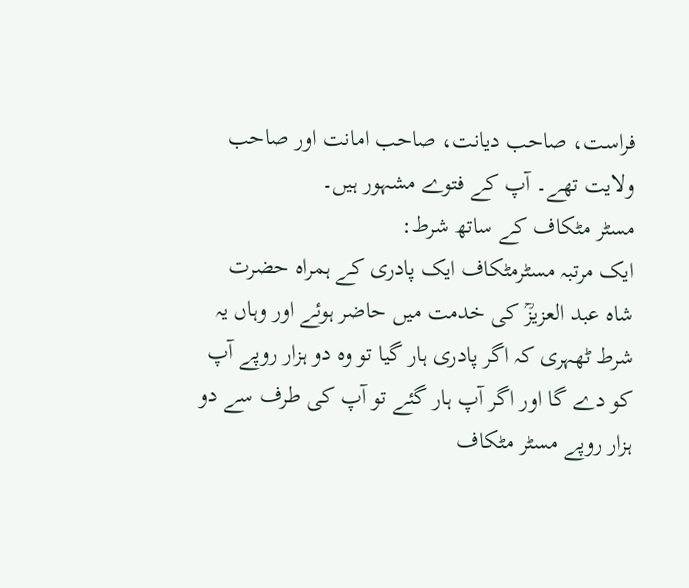فراست، صاحب دیانت، صاحب امانت اور صاحب ولایت تھے۔ آپ کے فتوے مشہور ہیں۔
مسٹر مٹکاف کے ساتھ شرط:
ایک مرتبہ مسٹرمٹکاف ایک پادری کے ہمراہ حضرت شاہ عبد العزیزؒ کی خدمت میں حاضر ہوئے اور وہاں یہ شرط ٹھہری کہ اگر پادری ہار گیا تو وہ دو ہزار روپے آپ کو دے گا اور اگر آپ ہار گئے تو آپ کی طرف سے دو ہزار روپے مسٹر مٹکاف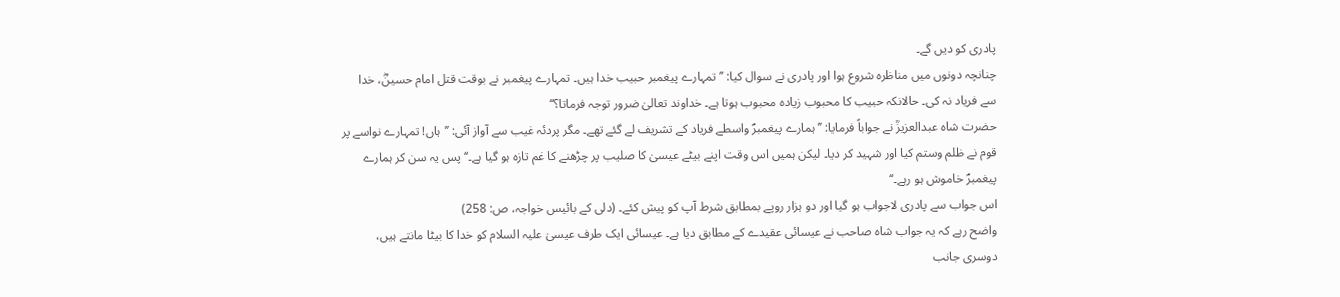پادری کو دیں گے۔
چنانچہ دونوں میں مناظرہ شروع ہوا اور پادری نے سوال کیا: ’’تمہارے پیغمبر حبیب خدا ہیں۔ تمہارے پیغمبر نے بوقت قتل امام حسینؓ، خدا سے فریاد نہ کی۔ حالانکہ حبیب کا محبوب زیادہ محبوب ہوتا ہے۔ خداوند تعالیٰ ضرور توجہ فرماتا؟‘‘
حضرت شاہ عبدالعزیزؒ نے جواباً فرمایا: ’’ہمارے پیغمبرؐ واسطے فریاد کے تشریف لے گئے تھے۔ مگر پردئہ غیب سے آواز آئی: ’’ہاں! تمہارے نواسے پر قوم نے ظلم وستم کیا اور شہید کر دیا۔ لیکن ہمیں اس وقت اپنے بیٹے عیسیٰ کا صلیب پر چڑھنے کا غم تازہ ہو گیا ہے۔‘‘ پس یہ سن کر ہمارے پیغمبرؐ خاموش ہو رہے۔‘‘
اس جواب سے پادری لاجواب ہو گیا اور دو ہزار روپے بمطابق شرط آپ کو پیش کئے۔ (دلی کے بائیس خواجہ، ص: 258)
واضح رہے کہ یہ جواب شاہ صاحب نے عیسائی عقیدے کے مطابق دیا ہے۔ عیسائی ایک طرف عیسیٰ علیہ السلام کو خدا کا بیٹا مانتے ہیں، دوسری جانب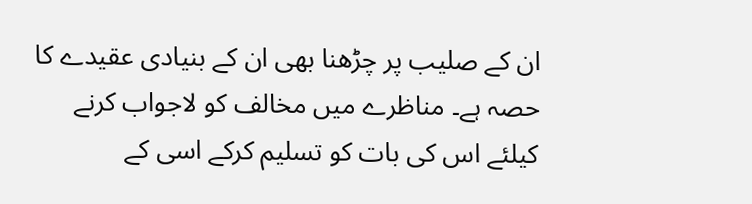ان کے صلیب پر چڑھنا بھی ان کے بنیادی عقیدے کا حصہ ہے۔ مناظرے میں مخالف کو لاجواب کرنے کیلئے اس کی بات کو تسلیم کرکے اسی کے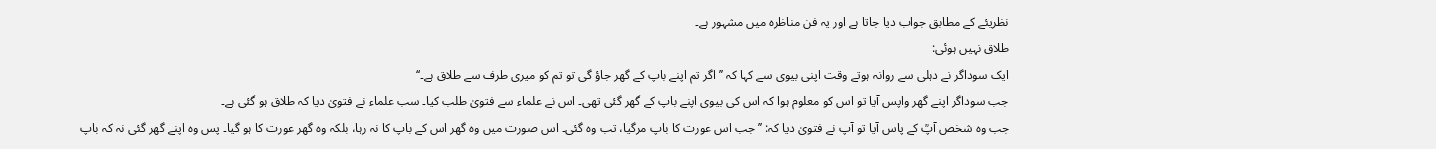نظریئے کے مطابق جواب دیا جاتا ہے اور یہ فن مناظرہ میں مشہور ہے۔
طلاق نہیں ہوئی:
ایک سوداگر نے دہلی سے روانہ ہوتے وقت اپنی بیوی سے کہا کہ ’’اگر تم اپنے باپ کے گھر جاؤ گی تو تم کو میری طرف سے طلاق ہے۔‘‘
جب سوداگر اپنے گھر واپس آیا تو اس کو معلوم ہوا کہ اس کی بیوی اپنے باپ کے گھر گئی تھی۔ اس نے علماء سے فتویٰ طلب کیا۔ سب علماء نے فتویٰ دیا کہ طلاق ہو گئی ہے۔
جب وہ شخص آپؒ کے پاس آیا تو آپ نے فتویٰ دیا کہ: ’’جب اس عورت کا باپ مرگیا، تب وہ گئی۔ اس صورت میں وہ گھر اس کے باپ کا نہ رہا، بلکہ وہ گھر عورت کا ہو گیا۔ پس وہ اپنے گھر گئی نہ کہ باپ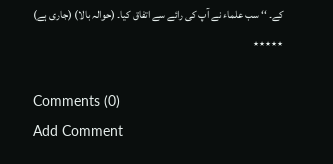کے۔ ‘‘ سب علماء نے آپ کی رائے سے اتفاق کیا۔ (حوالہ بالا) (جاری ہے)
٭٭٭٭٭

Comments (0)
Add Comment